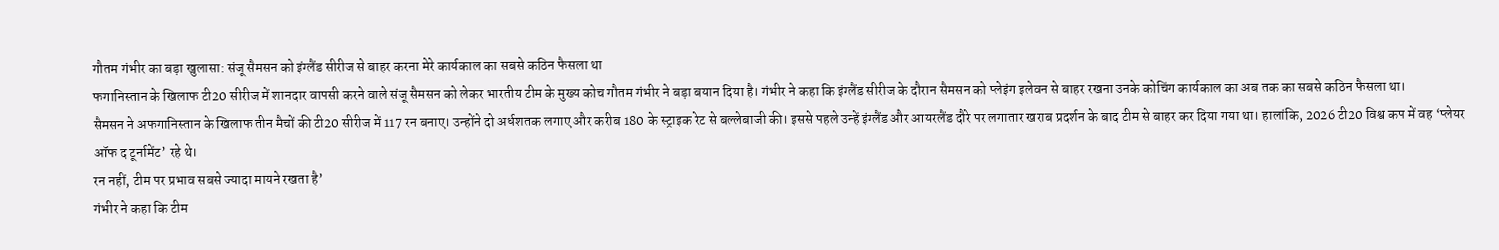गौतम गंभीर का बड़ा खुलासा: संजू सैमसन को इंग्लैंड सीरीज से बाहर करना मेरे कार्यकाल का सबसे कठिन फैसला था
फगानिस्तान के खिलाफ टी20 सीरीज में शानदार वापसी करने वाले संजू सैमसन को लेकर भारतीय टीम के मुख्य कोच गौतम गंभीर ने बड़ा बयान दिया है। गंभीर ने कहा कि इंग्लैंड सीरीज के दौरान सैमसन को प्लेइंग इलेवन से बाहर रखना उनके कोचिंग कार्यकाल का अब तक का सबसे कठिन फैसला था।
सैमसन ने अफगानिस्तान के खिलाफ तीन मैचों की टी20 सीरीज में 117 रन बनाए। उन्होंने दो अर्धशतक लगाए और करीब 180 के स्ट्राइक रेट से बल्लेबाजी की। इससे पहले उन्हें इंग्लैंड और आयरलैंड दौरे पर लगातार खराब प्रदर्शन के बाद टीम से बाहर कर दिया गया था। हालांकि, 2026 टी20 विश्व कप में वह ‘प्लेयर ऑफ द टूर्नामेंट’ रहे थे।
रन नहीं, टीम पर प्रभाव सबसे ज्यादा मायने रखता है’
गंभीर ने कहा कि टीम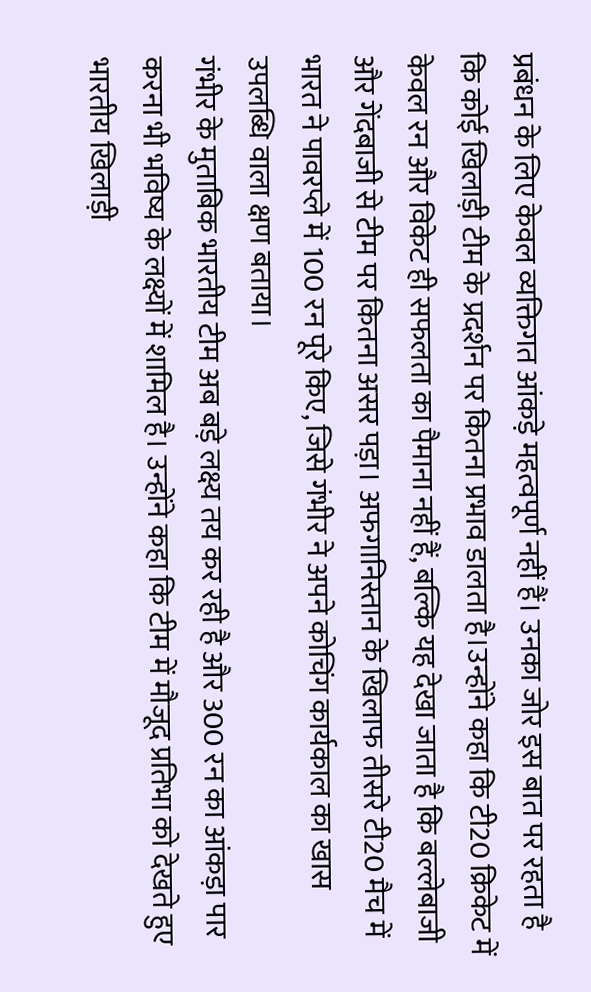प्रबंधन के लिए केवल व्यक्तिगत आंकड़े महत्वपूर्ण नहीं हैं। उनका जोर इस बात पर रहता है कि कोई खिलाड़ी टीम के प्रदर्शन पर कितना प्रभाव डालता है।उन्होंने कहा कि टी20 क्रिकेट में केवल रन और विकेट ही सफलता का पैमाना नहीं हैं, बल्कि यह देखा जाता है कि बल्लेबाजी और गेंदबाजी से टीम पर कितना असर पड़ा। अफगानिस्तान के खिलाफ तीसरे टी20 मैच में भारत ने पावरप्ले में 100 रन पूरे किए, जिसे गंभीर ने अपने कोचिंग कार्यकाल का खास उपलब्धि वाला क्षण बताया।
गंभीर के मुताबिक भारतीय टीम अब बड़े लक्ष्य तय कर रही है और 300 रन का आंकड़ा पार करना भी भविष्य के लक्ष्यों में शामिल है। उन्होंने कहा कि टीम में मौजूद प्रतिभा को देखते हुए भारतीय खिलाड़ी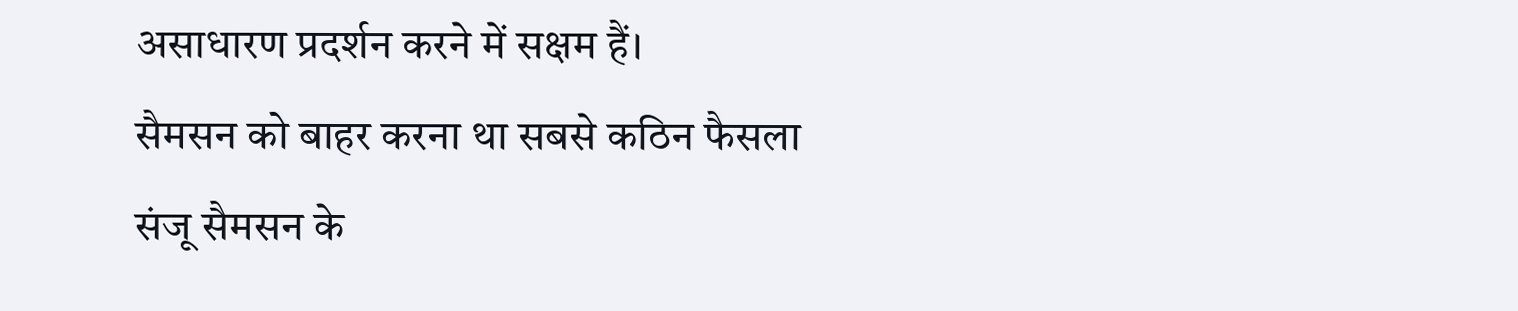असाधारण प्रदर्शन करने में सक्षम हैं।
सैमसन को बाहर करना था सबसे कठिन फैसला
संजू सैमसन के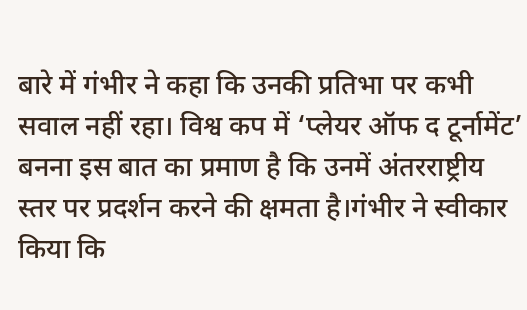बारे में गंभीर ने कहा कि उनकी प्रतिभा पर कभी सवाल नहीं रहा। विश्व कप में ‘प्लेयर ऑफ द टूर्नामेंट’ बनना इस बात का प्रमाण है कि उनमें अंतरराष्ट्रीय स्तर पर प्रदर्शन करने की क्षमता है।गंभीर ने स्वीकार किया कि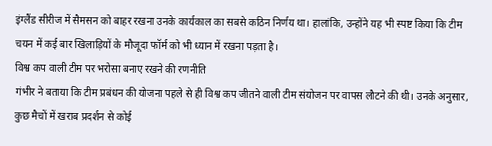इंग्लैंड सीरीज में सैमसन को बाहर रखना उनके कार्यकाल का सबसे कठिन निर्णय था। हालांकि, उन्होंने यह भी स्पष्ट किया कि टीम चयन में कई बार खिलाड़ियों के मौजूदा फॉर्म को भी ध्यान में रखना पड़ता है।
विश्व कप वाली टीम पर भरोसा बनाए रखने की रणनीति
गंभीर ने बताया कि टीम प्रबंधन की योजना पहले से ही विश्व कप जीतने वाली टीम संयोजन पर वापस लौटने की थी। उनके अनुसार, कुछ मैचों में खराब प्रदर्शन से कोई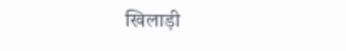खिलाड़ी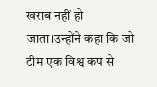खराब नहीं हो जाता।उन्होंने कहा कि जो टीम एक विश्व कप से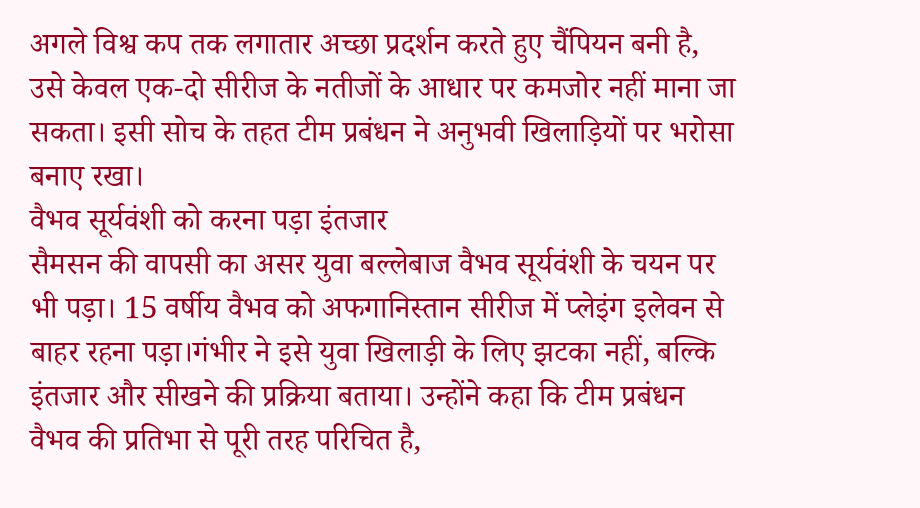अगले विश्व कप तक लगातार अच्छा प्रदर्शन करते हुए चैंपियन बनी है, उसे केवल एक-दो सीरीज के नतीजों के आधार पर कमजोर नहीं माना जा सकता। इसी सोच के तहत टीम प्रबंधन ने अनुभवी खिलाड़ियों पर भरोसा बनाए रखा।
वैभव सूर्यवंशी को करना पड़ा इंतजार
सैमसन की वापसी का असर युवा बल्लेबाज वैभव सूर्यवंशी के चयन पर भी पड़ा। 15 वर्षीय वैभव को अफगानिस्तान सीरीज में प्लेइंग इलेवन से बाहर रहना पड़ा।गंभीर ने इसे युवा खिलाड़ी के लिए झटका नहीं, बल्कि इंतजार और सीखने की प्रक्रिया बताया। उन्होंने कहा कि टीम प्रबंधन वैभव की प्रतिभा से पूरी तरह परिचित है,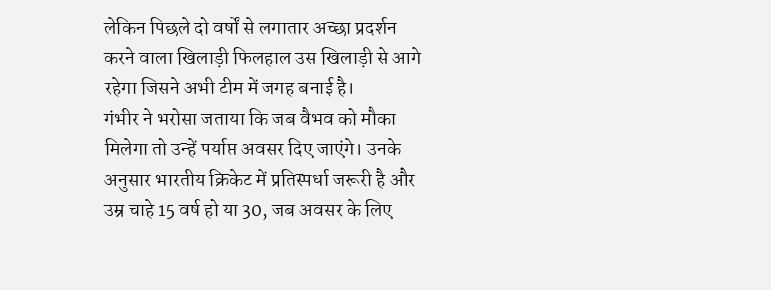लेकिन पिछले दो वर्षों से लगातार अच्छा प्रदर्शन करने वाला खिलाड़ी फिलहाल उस खिलाड़ी से आगे रहेगा जिसने अभी टीम में जगह बनाई है।
गंभीर ने भरोसा जताया कि जब वैभव को मौका मिलेगा तो उन्हें पर्याप्त अवसर दिए जाएंगे। उनके अनुसार भारतीय क्रिकेट में प्रतिस्पर्धा जरूरी है और उम्र चाहे 15 वर्ष हो या 30, जब अवसर के लिए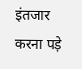इंतजार करना पड़े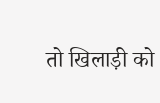तो खिलाड़ी को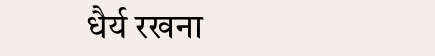धैर्य रखना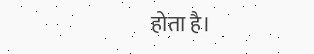होता है।